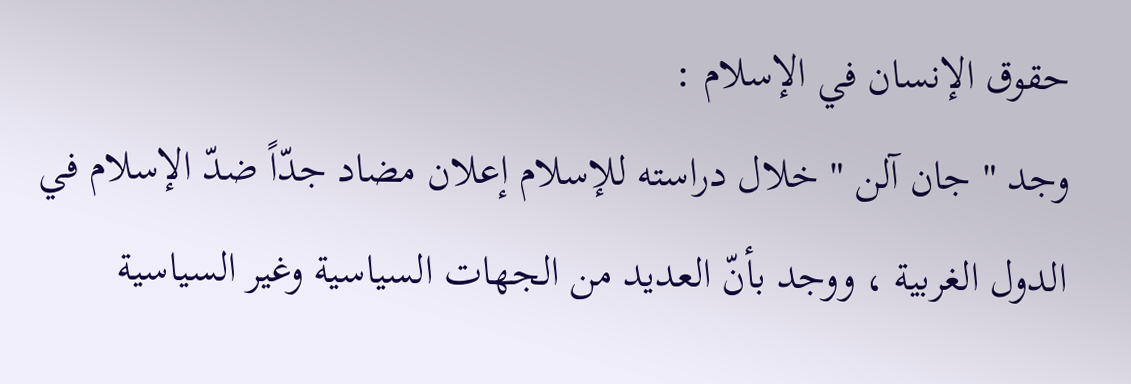حقوق الإنسان في الإسلام :
وجد " جان آلن " خلال دراسته للإسلام إعلان مضاد جدّاً ضدّ الإسلام في الدول الغربية ، ووجد بأنّ العديد من الجهات السياسية وغير السياسية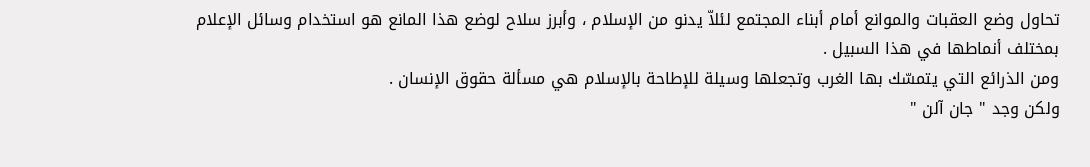تحاول وضع العقبات والموانع أمام أبناء المجتمع لئلاّ يدنو من الإسلام ، وأبرز سلاح لوضع هذا المانع هو استخدام وسائل الإعلام بمختلف أنماطها في هذا السبيل .
ومن الذرائع التي يتمسّك بها الغرب وتجعلها وسيلة للإطاحة بالإسلام هي مسألة حقوق الإنسان .
ولكن وجد " جان آلن "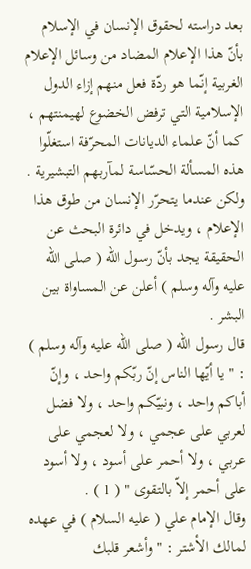بعد دراسته لحقوق الإنسان في الإسلام بأنّ هذا الإعلام المضاد من وسائل الإعلام الغربية إنّما هو ردّة فعل منهم إزاء الدول الإسلامية التي ترفض الخضوع لهيمنتهم ، كما أنّ علماء الديانات المحرّفة استغلّوا هذه المسألة الحسّاسة لمآربهم التبشيرية .
ولكن عندما يتحرّر الإنسان من طوق هذا الإعلام ، ويدخل في دائرة البحث عن الحقيقة يجد بأنّ رسول الله ( صلى الله عليه وآله وسلم ) أعلن عن المساواة بين البشر .
قال رسول الله ( صلى الله عليه وآله وسلم ) : " يا أيّها الناس إنّ ربّكم واحد ، وإنّ أباكم واحد ، ونبيّكم واحد ، ولا فضل لعربي على عجمي ، ولا لعجمي على عربي ، ولا أحمر على أسود ، ولا أسود على أحمر إلاّ بالتقوى " ( 1 ) .
وقال الإمام علي ( عليه السلام ) في عهده لمالك الأشتر : " وأشعر قلبك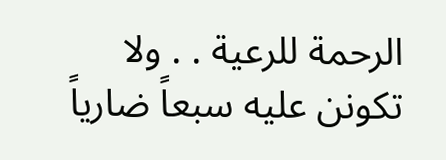الرحمة للرعية . . ولا تكونن عليه سبعاً ضارياً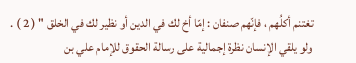تغتنم أكلُهم ، فإنّهم صنفان : إمّا أخ لك في الدين أو نظير لك في الخلق " ( 2 ) .
ولو يلقي الإنسان نظرة إجمالية على رسالة الحقوق للإمام علي بن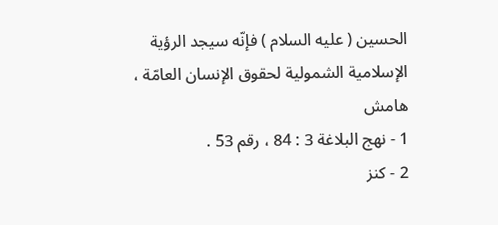الحسين ( عليه السلام ) فإنّه سيجد الرؤية الإسلامية الشمولية لحقوق الإنسان العامّة ،
هامش
1 - نهج البلاغة 3 : 84 ، رقم 53 .
2 - كنز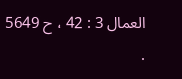العمال 3 : 42 ، ح 5649 .